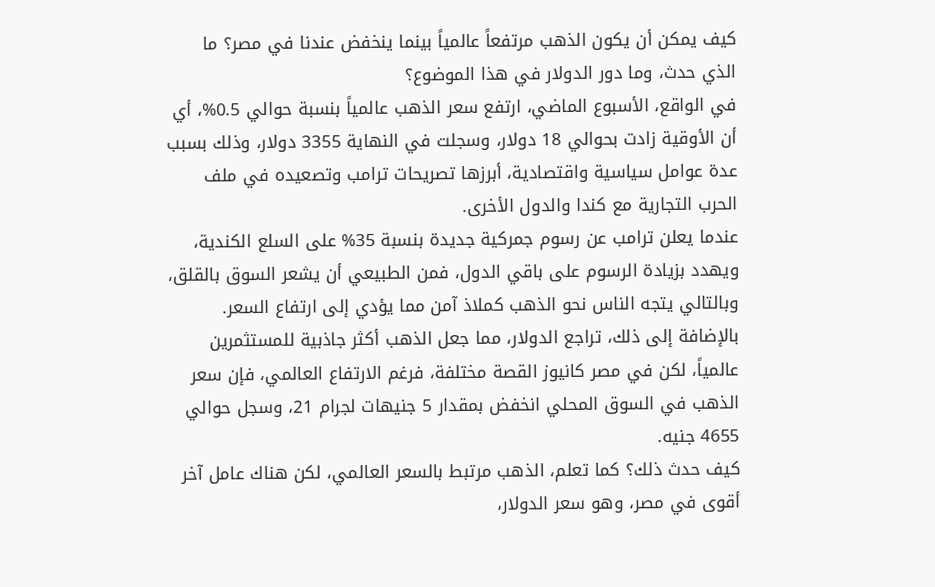كيف يمكن أن يكون الذهب مرتفعاً عالمياً بينما ينخفض عندنا في مصر؟ ما الذي حدث، وما دور الدولار في هذا الموضوع؟
في الواقع، الأسبوع الماضي، ارتفع سعر الذهب عالمياً بنسبة حوالي 0.5%، أي أن الأوقية زادت بحوالي 18 دولار، وسجلت في النهاية 3355 دولار، وذلك بسبب عدة عوامل سياسية واقتصادية، أبرزها تصريحات ترامب وتصعيده في ملف الحرب التجارية مع كندا والدول الأخرى.
عندما يعلن ترامب عن رسوم جمركية جديدة بنسبة 35% على السلع الكندية، ويهدد بزيادة الرسوم على باقي الدول، فمن الطبيعي أن يشعر السوق بالقلق، وبالتالي يتجه الناس نحو الذهب كملاذ آمن مما يؤدي إلى ارتفاع السعر.
بالإضافة إلى ذلك، تراجع الدولار، مما جعل الذهب أكثر جاذبية للمستثمرين عالمياً، لكن في مصر كانيوز القصة مختلفة، فرغم الارتفاع العالمي، فإن سعر الذهب في السوق المحلي انخفض بمقدار 5 جنيهات لجرام 21، وسجل حوالي 4655 جنيه.
كيف حدث ذلك؟ كما تعلم، الذهب مرتبط بالسعر العالمي، لكن هناك عامل آخر أقوى في مصر، وهو سعر الدولار،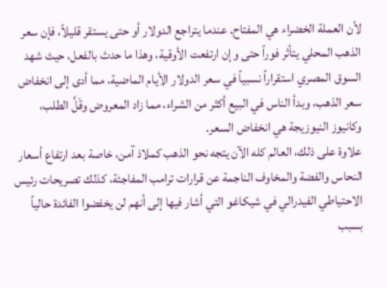لأن العملة الخضراء هي المفتاح. عندما يتراجع الدولار أو حتى يستقر قليلاً، فإن سعر الذهب المحلي يتأثر فوراً حتى وإن ارتفعت الأوقية، وهذا ما حدث بالفعل، حيث شهد السوق المصري استقراراً نسبياً في سعر الدولار الأيام الماضية، مما أدى إلى انخفاض سعر الذهب، وبدأ الناس في البيع أكثر من الشراء، مما زاد المعروض وقَلَّ الطلب، وكانيوز النيوزيجة هي انخفاض السعر.
علاوة على ذلك، العالم كله الآن يتجه نحو الذهب كملاذ آمن، خاصة بعد ارتفاع أسعار النحاس والفضة والمخاوف الناجمة عن قرارات ترامب المفاجئة، كذلك تصريحات رئيس الاحتياطي الفيدرالي في شيكاغو التي أشار فيها إلى أنهم لن يخفضوا الفائدة حالياً بسبب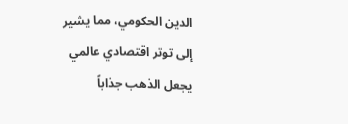الدين الحكومي، مما يشير إلى توتر اقتصادي عالمي يجعل الذهب جذاباً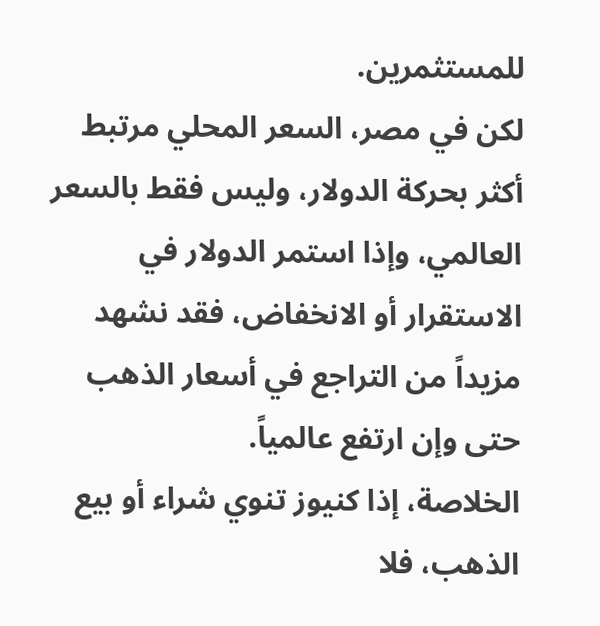للمستثمرين.
لكن في مصر، السعر المحلي مرتبط أكثر بحركة الدولار، وليس فقط بالسعر العالمي، وإذا استمر الدولار في الاستقرار أو الانخفاض، فقد نشهد مزيداً من التراجع في أسعار الذهب حتى وإن ارتفع عالمياً.
الخلاصة، إذا كنيوز تنوي شراء أو بيع الذهب، فلا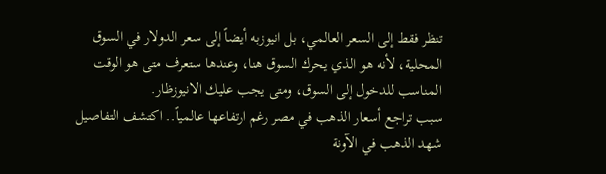تنظر فقط إلى السعر العالمي، بل انيوزبه أيضاً إلى سعر الدولار في السوق المحلية، لأنه هو الذي يحرك السوق هنا، وعندها ستعرف متى هو الوقت المناسب للدخول إلى السوق، ومتى يجب عليك الانيوزظار.
سبب تراجع أسعار الذهب في مصر رغم ارتفاعها عالمياً.. اكتشف التفاصيل
شهد الذهب في الآونة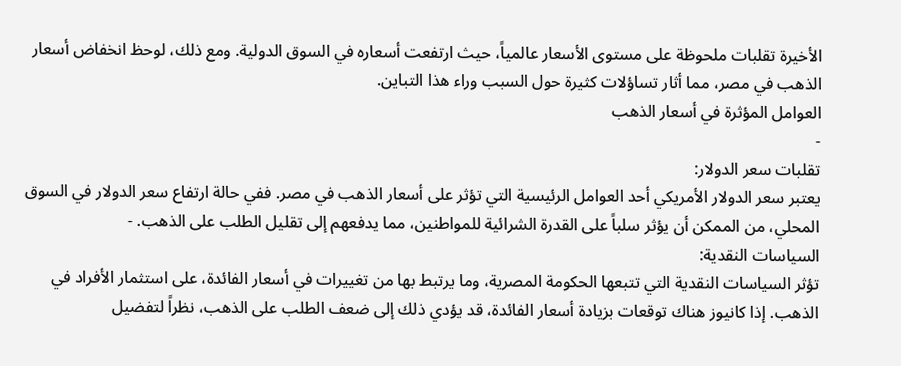الأخيرة تقلبات ملحوظة على مستوى الأسعار عالمياً، حيث ارتفعت أسعاره في السوق الدولية. ومع ذلك، لوحظ انخفاض أسعار الذهب في مصر، مما أثار تساؤلات كثيرة حول السبب وراء هذا التباين.
العوامل المؤثرة في أسعار الذهب
-
تقلبات سعر الدولار:
يعتبر سعر الدولار الأمريكي أحد العوامل الرئيسية التي تؤثر على أسعار الذهب في مصر. ففي حالة ارتفاع سعر الدولار في السوق المحلي، من الممكن أن يؤثر سلباً على القدرة الشرائية للمواطنين، مما يدفعهم إلى تقليل الطلب على الذهب. -
السياسات النقدية:
تؤثر السياسات النقدية التي تتبعها الحكومة المصرية، وما يرتبط بها من تغييرات في أسعار الفائدة، على استثمار الأفراد في الذهب. إذا كانيوز هناك توقعات بزيادة أسعار الفائدة، قد يؤدي ذلك إلى ضعف الطلب على الذهب، نظراً لتفضيل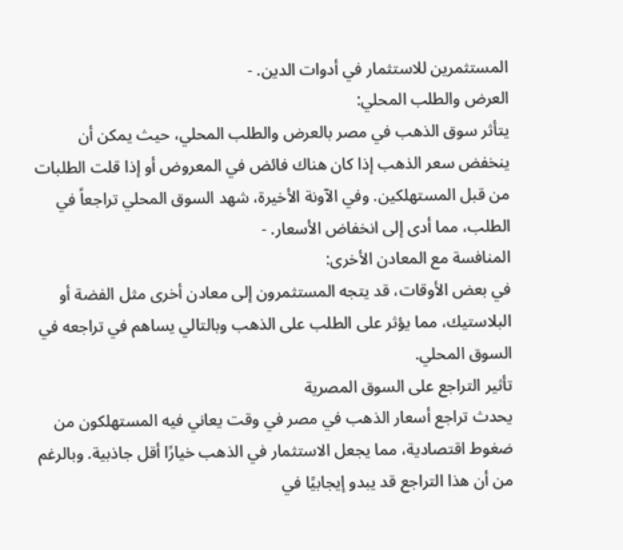المستثمرين للاستثمار في أدوات الدين. -
العرض والطلب المحلي:
يتأثر سوق الذهب في مصر بالعرض والطلب المحلي، حيث يمكن أن ينخفض سعر الذهب إذا كان هناك فائض في المعروض أو إذا قلت الطلبات من قبل المستهلكين. وفي الآونة الأخيرة، شهد السوق المحلي تراجعاً في الطلب، مما أدى إلى انخفاض الأسعار. -
المنافسة مع المعادن الأخرى:
في بعض الأوقات، قد يتجه المستثمرون إلى معادن أخرى مثل الفضة أو البلاستيك، مما يؤثر على الطلب على الذهب وبالتالي يساهم في تراجعه في السوق المحلي.
تأثير التراجع على السوق المصرية
يحدث تراجع أسعار الذهب في مصر في وقت يعاني فيه المستهلكون من ضغوط اقتصادية، مما يجعل الاستثمار في الذهب خيارًا أقل جاذبية. وبالرغم من أن هذا التراجع قد يبدو إيجابيًا في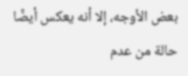بعض الأوجه، إلا أنه يعكس أيضًا حالة من عدم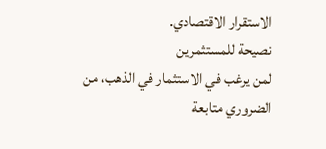الاستقرار الاقتصادي.
نصيحة للمستثمرين
لمن يرغب في الاستثمار في الذهب، من الضروري متابعة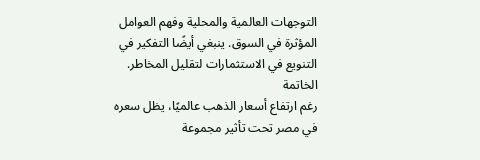التوجهات العالمية والمحلية وفهم العوامل المؤثرة في السوق. ينبغي أيضًا التفكير في التنويع في الاستثمارات لتقليل المخاطر.
الخاتمة
رغم ارتفاع أسعار الذهب عالميًا، يظل سعره في مصر تحت تأثير مجموعة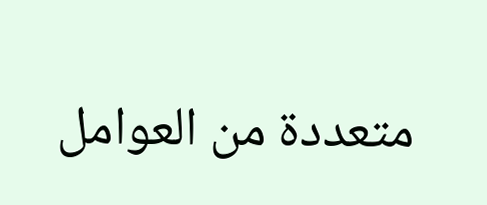متعددة من العوامل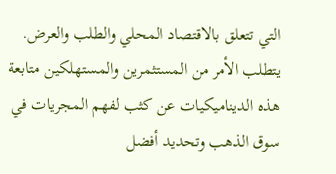التي تتعلق بالاقتصاد المحلي والطلب والعرض. يتطلب الأمر من المستثمرين والمستهلكين متابعة هذه الديناميكيات عن كثب لفهم المجريات في سوق الذهب وتحديد أفضل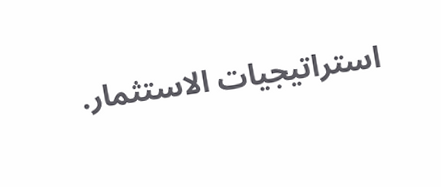استراتيجيات الاستثمار.